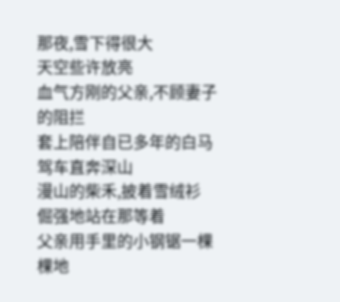那夜,雪下得很大
天空些许放亮
血气方刚的父亲,不顾妻子的阻拦
套上陪伴自已多年的白马
驾车直奔深山
漫山的柴禾,披着雪绒衫
倔强地站在那等着
父亲用手里的小钢锯一棵棵地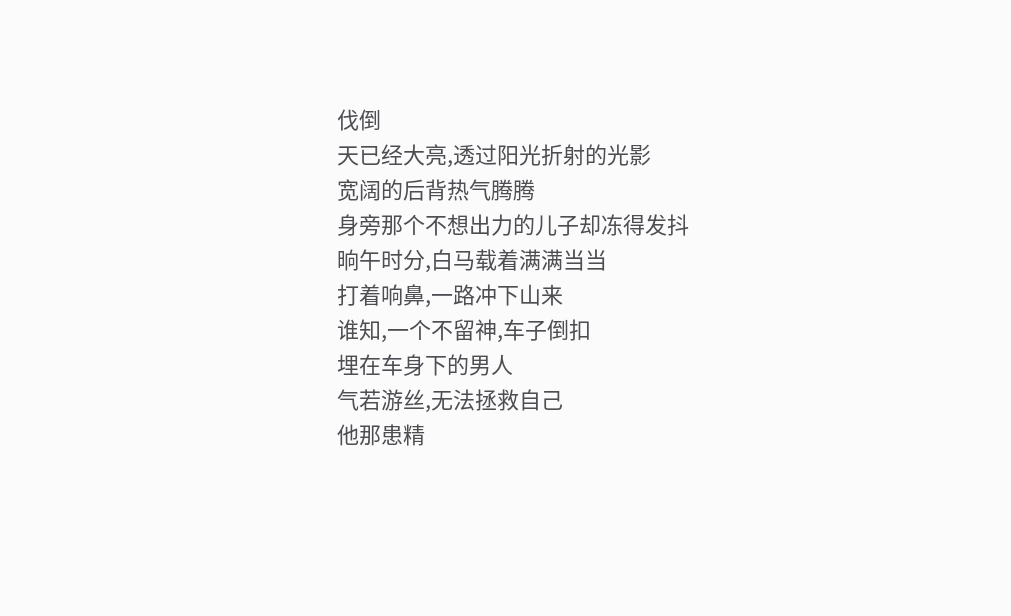伐倒
天已经大亮,透过阳光折射的光影
宽阔的后背热气腾腾
身旁那个不想出力的儿子却冻得发抖
晌午时分,白马载着满满当当
打着响鼻,一路冲下山来
谁知,一个不留神,车子倒扣
埋在车身下的男人
气若游丝,无法拯救自己
他那患精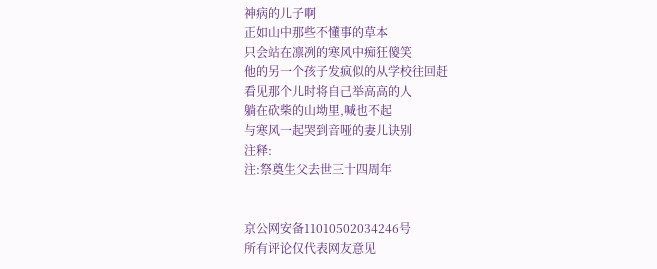神病的儿子啊
正如山中那些不懂事的草本
只会站在凛冽的寒风中痴狂傻笑
他的另一个孩子发疯似的从学校往回赶
看见那个儿时将自己举高高的人
躺在砍柴的山坳里,喊也不起
与寒风一起哭到音哑的妻儿诀别
注释:
注:祭奠生父去世三十四周年


京公网安备11010502034246号
所有评论仅代表网友意见